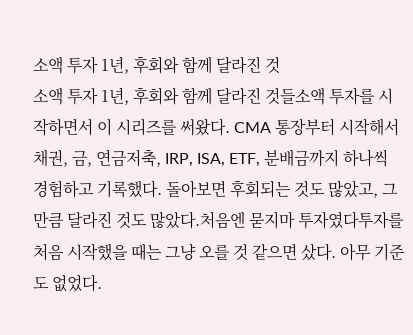소액 투자 1년, 후회와 함께 달라진 것
소액 투자 1년, 후회와 함께 달라진 것들소액 투자를 시작하면서 이 시리즈를 써왔다. CMA 통장부터 시작해서 채권, 금, 연금저축, IRP, ISA, ETF, 분배금까지 하나씩 경험하고 기록했다. 돌아보면 후회되는 것도 많았고, 그만큼 달라진 것도 많았다.처음엔 묻지마 투자였다투자를 처음 시작했을 때는 그냥 오를 것 같으면 샀다. 아무 기준도 없었다.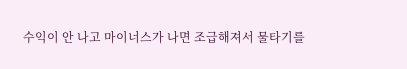수익이 안 나고 마이너스가 나면 조급해져서 물타기를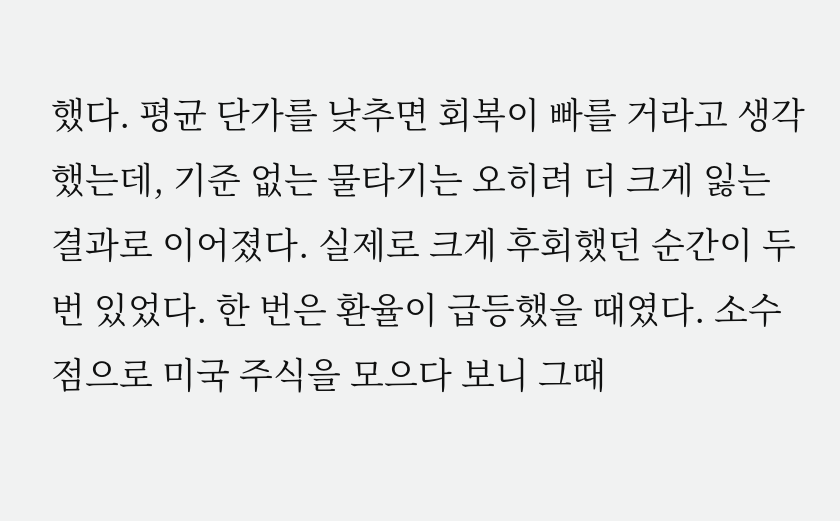했다. 평균 단가를 낮추면 회복이 빠를 거라고 생각했는데, 기준 없는 물타기는 오히려 더 크게 잃는 결과로 이어졌다. 실제로 크게 후회했던 순간이 두 번 있었다. 한 번은 환율이 급등했을 때였다. 소수점으로 미국 주식을 모으다 보니 그때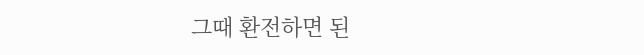그때 환전하면 된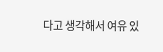다고 생각해서 여유 있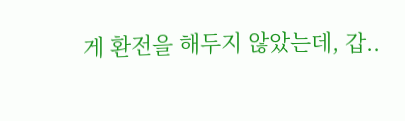게 환전을 해두지 않았는데, 갑..